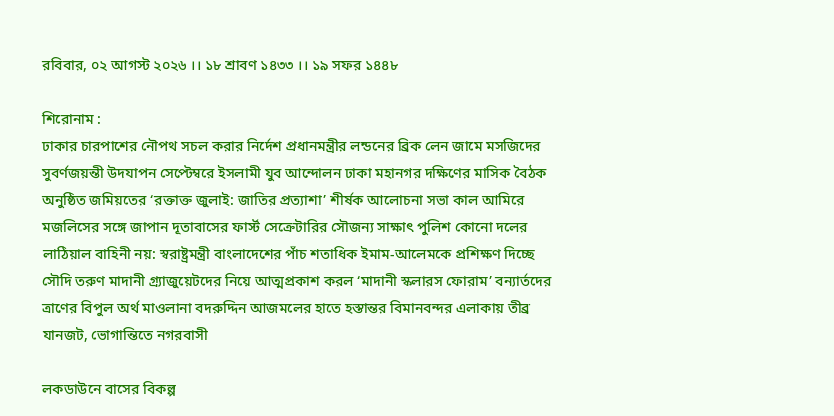রবিবার, ০২ আগস্ট ২০২৬ ।। ১৮ শ্রাবণ ১৪৩৩ ।। ১৯ সফর ১৪৪৮

শিরোনাম :
ঢাকার চারপাশের নৌপথ সচল করার নির্দেশ প্রধানমন্ত্রীর লন্ডনের ব্রিক লেন জামে মসজিদের সুবর্ণজয়ন্তী উদযাপন সেপ্টেম্বরে ইসলামী যুব আন্দোলন ঢাকা মহানগর দক্ষিণের মাসিক বৈঠক অনুষ্ঠিত জমিয়তের ‘রক্তাক্ত জুলাই: জাতির প্রত্যাশা’ শীর্ষক আলোচনা সভা কাল আমিরে মজলিসের সঙ্গে জাপান দূতাবাসের ফার্স্ট সেক্রেটারির সৌজন্য সাক্ষাৎ পুলিশ কোনো দলের লাঠিয়াল বাহিনী নয়: স্বরাষ্ট্রমন্ত্রী বাংলাদেশের পাঁচ শতাধিক ইমাম-আলেমকে প্রশিক্ষণ দিচ্ছে সৌদি তরুণ মাদানী গ্র্যাজুয়েটদের নিয়ে আত্মপ্রকাশ করল ‘মাদানী স্কলারস ফোরাম’ বন্যার্তদের ত্রাণের বিপুল অর্থ মাওলানা বদরুদ্দিন আজমলের হাতে হস্তান্তর বিমানবন্দর এলাকায় তীব্র যানজট, ভোগান্তিতে নগরবাসী

লকডাউনে বাসের বিকল্প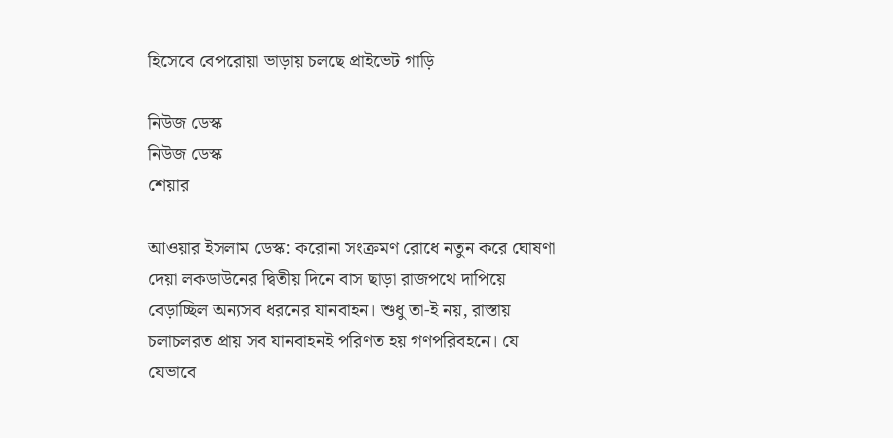হিসেবে বেপরোয়া ভাড়ায় চলছে প্রাইভেট গাড়ি

নিউজ ডেস্ক
নিউজ ডেস্ক
শেয়ার

আওয়ার ইসলাম ডেস্ক: করোনা সংক্রমণ রোধে নতুন করে ঘোষণা দেয়া লকডাউনের দ্বিতীয় দিনে বাস ছাড়া রাজপথে দাপিয়ে বেড়াচ্ছিল অন্যসব ধরনের যানবাহন। শুধু তা-ই নয়, রাস্তায় চলাচলরত প্রায় সব যানবাহনই পরিণত হয় গণপরিবহনে। যে যেভাবে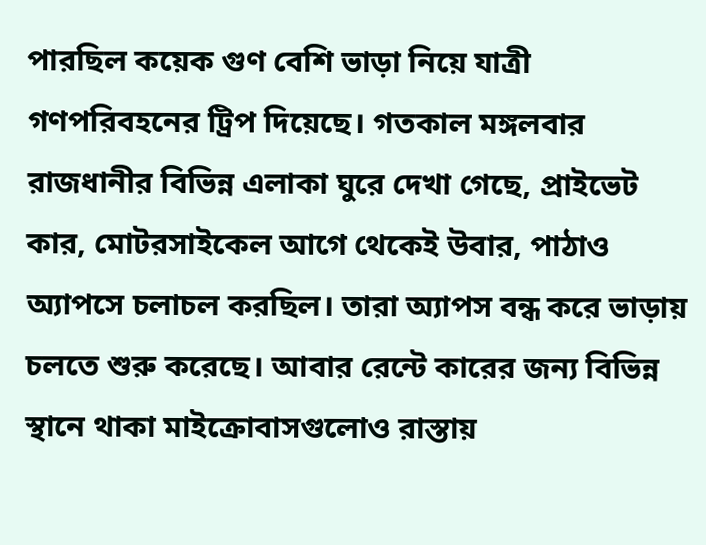পারছিল কয়েক গুণ বেশি ভাড়া নিয়ে যাত্রী গণপরিবহনের ট্রিপ দিয়েছে। গতকাল মঙ্গলবার রাজধানীর বিভিন্ন এলাকা ঘুরে দেখা গেছে, প্রাইভেট কার, মোটরসাইকেল আগে থেকেই উবার, পাঠাও অ্যাপসে চলাচল করছিল। তারা অ্যাপস বন্ধ করে ভাড়ায় চলতে শুরু করেছে। আবার রেন্টে কারের জন্য বিভিন্ন স্থানে থাকা মাইক্রোবাসগুলোও রাস্তায়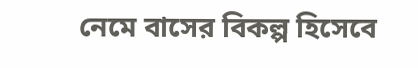নেমে বাসের বিকল্প হিসেবে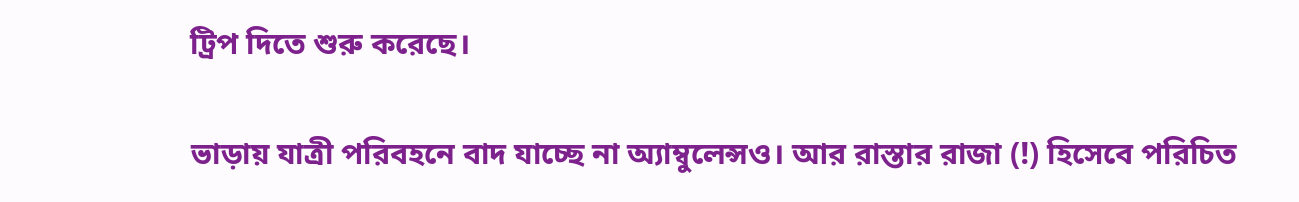ট্রিপ দিতে শুরু করেছে।

ভাড়ায় যাত্রী পরিবহনে বাদ যাচ্ছে না অ্যাম্বুলেন্সও। আর রাস্তার রাজা (!) হিসেবে পরিচিত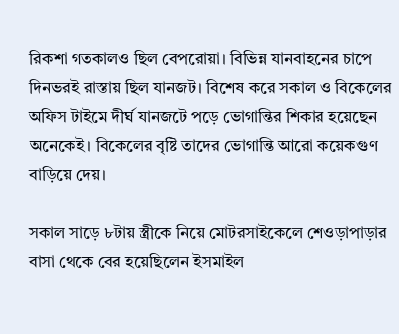রিকশা গতকালও ছিল বেপরোয়া। বিভিন্ন যানবাহনের চাপে দিনভরই রাস্তায় ছিল যানজট। বিশেষ করে সকাল ও বিকেলের অফিস টাইমে দীর্ঘ যানজটে পড়ে ভোগান্তির শিকার হয়েছেন অনেকেই। বিকেলের বৃষ্টি তাদের ভোগান্তি আরো কয়েকগুণ বাড়িয়ে দেয়।

সকাল সাড়ে ৮টায় স্ত্রীকে নিয়ে মোটরসাইকেলে শেওড়াপাড়ার বাসা থেকে বের হয়েছিলেন ইসমাইল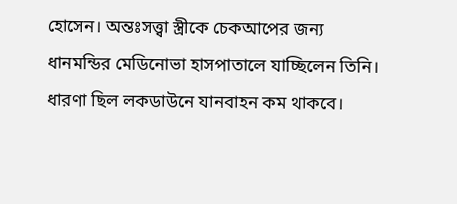হোসেন। অন্তঃসত্ত্বা স্ত্রীকে চেকআপের জন্য ধানমন্ডির মেডিনোভা হাসপাতালে যাচ্ছিলেন তিনি। ধারণা ছিল লকডাউনে যানবাহন কম থাকবে।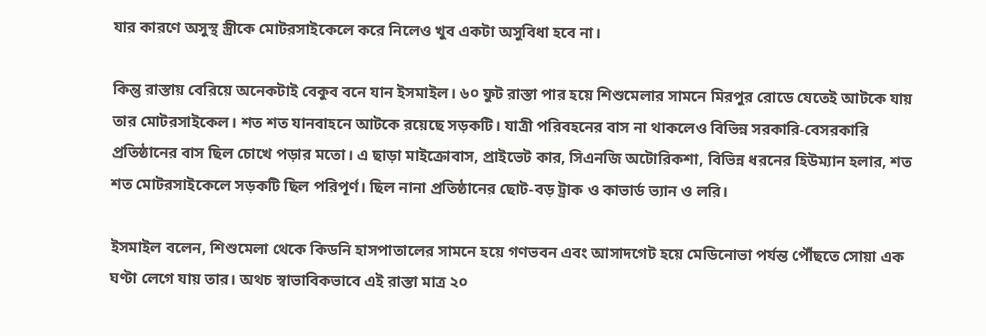যার কারণে অসুস্থ স্ত্রীকে মোটরসাইকেলে করে নিলেও খুব একটা অসুবিধা হবে না।

কিন্তু রাস্তায় বেরিয়ে অনেকটাই বেকুব বনে যান ইসমাইল। ৬০ ফুট রাস্তা পার হয়ে শিশুমেলার সামনে মিরপুর রোডে যেতেই আটকে যায় তার মোটরসাইকেল। শত শত যানবাহনে আটকে রয়েছে সড়কটি। যাত্রী পরিবহনের বাস না থাকলেও বিভিন্ন সরকারি-বেসরকারি প্রতিষ্ঠানের বাস ছিল চোখে পড়ার মতো। এ ছাড়া মাইক্রোবাস, প্রাইভেট কার, সিএনজি অটোরিকশা, বিভিন্ন ধরনের হিউম্যান হলার, শত শত মোটরসাইকেলে সড়কটি ছিল পরিপূর্ণ। ছিল নানা প্রতিষ্ঠানের ছোট-বড় ট্রাক ও কাভার্ড ভ্যান ও লরি।

ইসমাইল বলেন, শিশুমেলা থেকে কিডনি হাসপাতালের সামনে হয়ে গণভবন এবং আসাদগেট হয়ে মেডিনোভা পর্যন্ত পৌঁছতে সোয়া এক ঘণ্টা লেগে যায় তার। অথচ স্বাভাবিকভাবে এই রাস্তা মাত্র ২০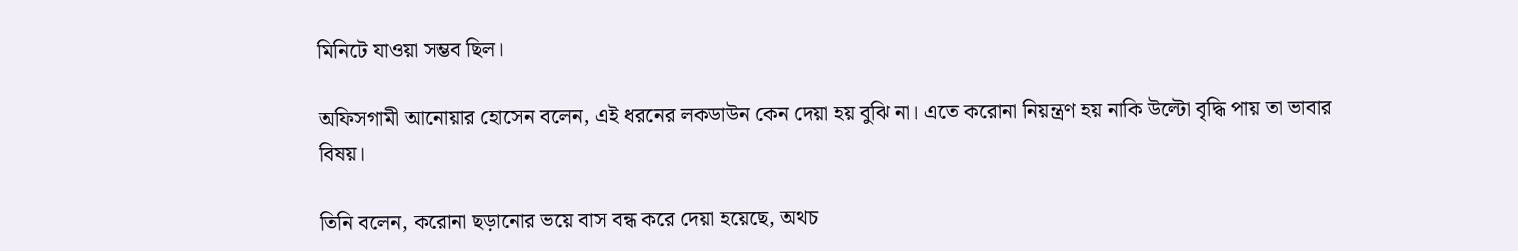মিনিটে যাওয়া সম্ভব ছিল।

অফিসগামী আনোয়ার হোসেন বলেন, এই ধরনের লকডাউন কেন দেয়া হয় বুঝি না। এতে করোনা নিয়ন্ত্রণ হয় নাকি উল্টো বৃদ্ধি পায় তা ভাবার বিষয়।

তিনি বলেন, করোনা ছড়ানোর ভয়ে বাস বন্ধ করে দেয়া হয়েছে, অথচ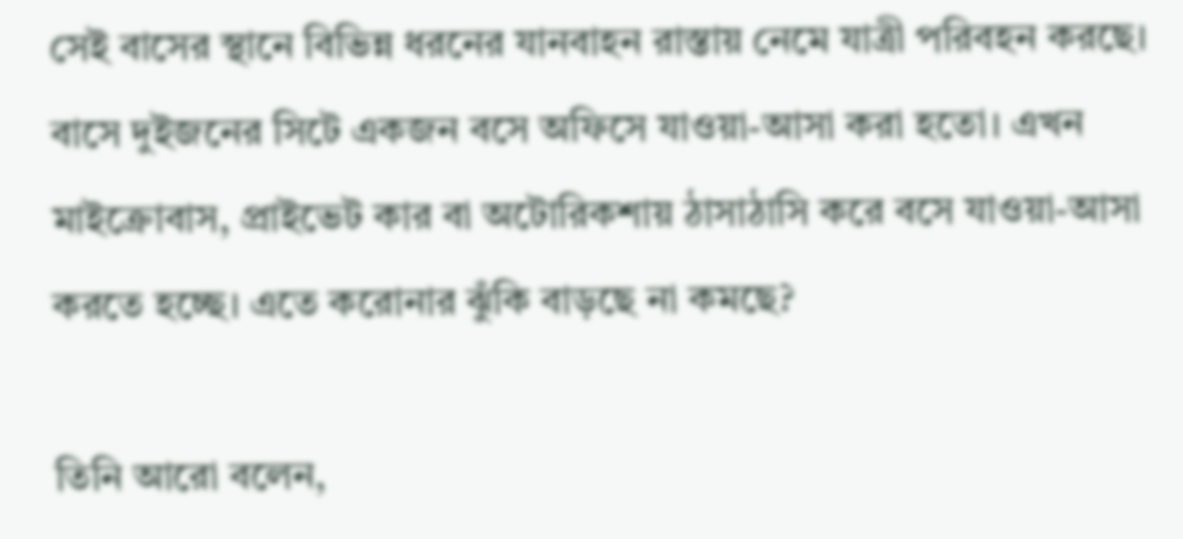সেই বাসের স্থানে বিভিন্ন ধরনের যানবাহন রাস্তায় নেমে যাত্রী পরিবহন করছে। বাসে দুইজনের সিটে একজন বসে অফিসে যাওয়া-আসা করা হতো। এখন মাইক্রোবাস, প্রাইভেট কার বা অটোরিকশায় ঠাসাঠাসি করে বসে যাওয়া-আসা করতে হচ্ছে। এতে করোনার ঝুঁকি বাড়ছে না কমছে?

তিনি আরো বলেন,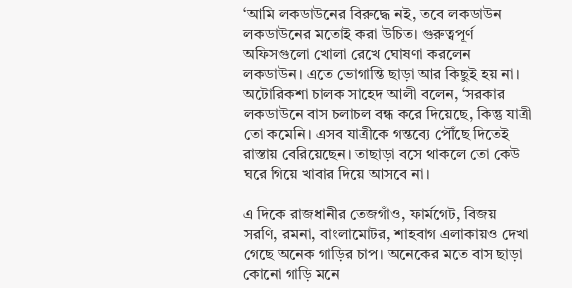‘আমি লকডাউনের বিরুদ্ধে নই, তবে লকডাউন লকডাউনের মতোই করা উচিত। গুরুত্বপূর্ণ অফিসগুলো খোলা রেখে ঘোষণা করলেন লকডাউন। এতে ভোগান্তি ছাড়া আর কিছুই হয় না। অটোরিকশা চালক সাহেদ আলী বলেন, ‘সরকার লকডাউনে বাস চলাচল বন্ধ করে দিয়েছে, কিন্তু যাত্রী তো কমেনি। এসব যাত্রীকে গন্তব্যে পৌঁছে দিতেই রাস্তায় বেরিয়েছেন। তাছাড়া বসে থাকলে তো কেউ ঘরে গিয়ে খাবার দিয়ে আসবে না।

এ দিকে রাজধানীর তেজগাঁও, ফার্মগেট, বিজয় সরণি, রমনা, বাংলামোটর, শাহবাগ এলাকায়ও দেখা গেছে অনেক গাড়ির চাপ। অনেকের মতে বাস ছাড়া কোনো গাড়ি মনে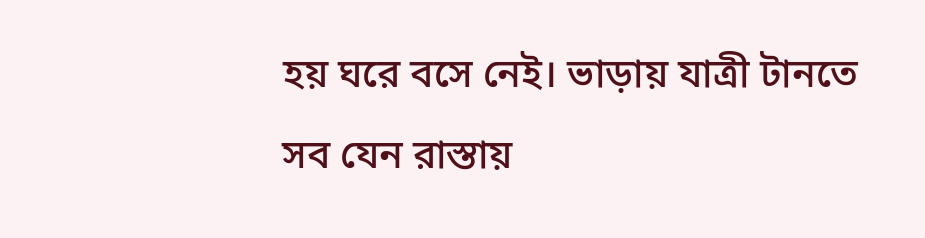হয় ঘরে বসে নেই। ভাড়ায় যাত্রী টানতে সব যেন রাস্তায়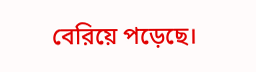বেরিয়ে পড়েছে।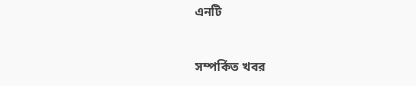এনটি


সম্পর্কিত খবর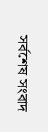সর্বশেষ সংবাদ